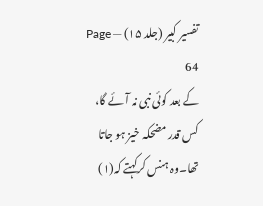تفسیر کبیر (جلد ۱۵) — Page 64
کے بعد کوئی نبی نہ آئے گا، کس قدر مضحکہ خیز ہو جاتا تھا۔وہ ہنس کرکہتے کہ(۱)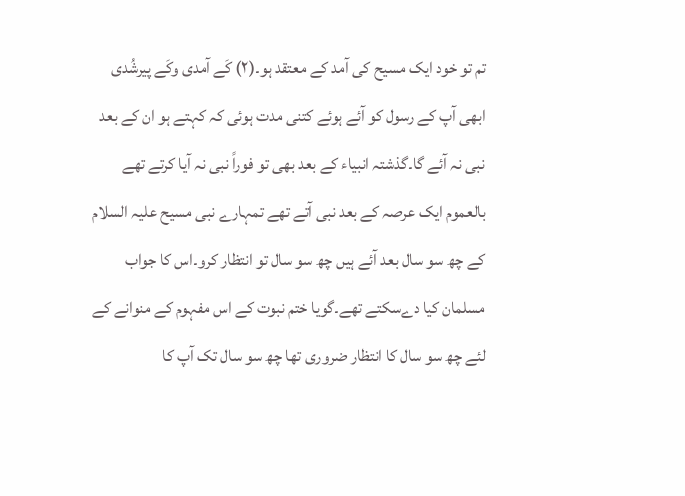تم تو خود ایک مسیح کی آمد کے معتقد ہو۔(۲) کَے آمدی وکَے پیرشُدی ابھی آپ کے رسول کو آئے ہوئے کتنی مدت ہوئی کہ کہتے ہو ان کے بعد نبی نہ آئے گا۔گذشتہ انبیاء کے بعد بھی تو فوراً نبی نہ آیا کرتے تھے بالعموم ایک عرصہ کے بعد نبی آتے تھے تمہارے نبی مسیح علیہ السلام کے چھ سو سال بعد آئے ہیں چھ سو سال تو انتظار کرو۔اس کا جواب مسلمان کیا دےسکتے تھے۔گویا ختم نبوت کے اس مفہوم کے منوانے کے لئے چھ سو سال کا انتظار ضروری تھا چھ سو سال تک آپ کا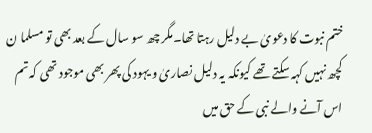ختم نبوت کا دعویٰ بے دلیل رہتا تھا۔مگر چھ سو سال کے بعد بھی تو مسلما ن کچھ نہیں کہہ سکتے تھے کیونکہ یہ دلیل نصاریٰ و یہود کی پھر بھی موجود تھی کہ تم اس آنے والے نبی کے حق میں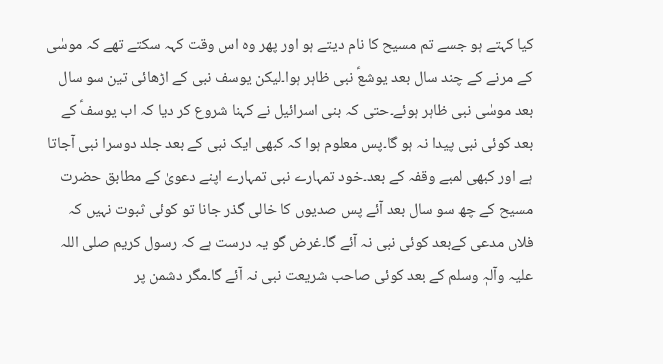کیا کہتے ہو جسے تم مسیح کا نام دیتے ہو اور پھر وہ اس وقت کہہ سکتے تھے کہ موسٰی کے مرنے کے چند سال بعد یوشعؑ نبی ظاہر ہوا۔لیکن یوسف نبی کے اڑھائی تین سو سال بعد موسٰی نبی ظاہر ہوئے۔حتی کہ بنی اسرائیل نے کہنا شروع کر دیا کہ اب یوسفؑ کے بعد کوئی نبی پیدا نہ ہو گا۔پس معلوم ہوا کہ کبھی ایک نبی کے بعد جلد دوسرا نبی آجاتا ہے اور کبھی لمبے وقفہ کے بعد۔خود تمہارے نبی تمہارے اپنے دعویٰ کے مطابق حضرت مسیح کے چھ سو سال بعد آئے پس صدیوں کا خالی گذر جانا تو کوئی ثبوت نہیں کہ فلاں مدعی کےبعد کوئی نبی نہ آئے گا۔غرض گو یہ درست ہے کہ رسول کریم صلی اللہ علیہ وآلہٖ وسلم کے بعد کوئی صاحب شریعت نبی نہ آئے گا۔مگر دشمن پر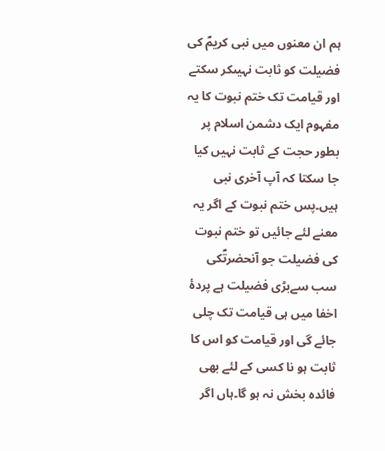ہم ان معنوں میں نبی کریمؐ کی فضیلت کو ثابت نہیںکر سکتے اور قیامت تک ختم نبوت کا یہ مفہوم ایک دشمن اسلام پر بطور حجت کے ثابت نہیں کیا جا سکتا کہ آپ آخری نبی ہیں۔پس ختم نبوت کے اگر یہ معنے لئے جائیں تو ختم نبوت کی فضیلت جو آنحضرتؐکی سب سےبڑی فضیلت ہے پردۂ اخفا میں ہی قیامت تک چلی جائے گی اور قیامت کو اس کا ثابت ہو نا کسی کے لئے بھی فائدہ بخش نہ ہو گا۔ہاں اگر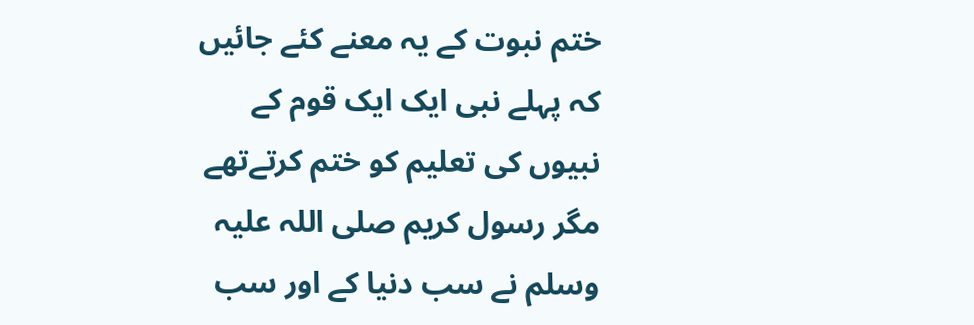ختم نبوت کے یہ معنے کئے جائیں کہ پہلے نبی ایک ایک قوم کے نبیوں کی تعلیم کو ختم کرتےتھے مگر رسول کریم صلی اللہ علیہ وسلم نے سب دنیا کے اور سب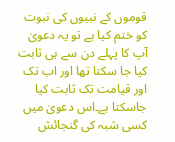قوموں کے نبیوں کی نبوت کو ختم کیا ہے تو یہ دعویٰ آپ کا پہلے دن سے ہی ثابت کیا جا سکتا تھا اور اب تک اور قیامت تک ثابت کیا جاسکتا ہے۔اس دعویٰ میں کسی شبہ کی گنجائش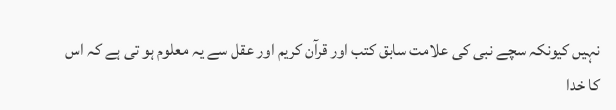نہیں کیونکہ سچے نبی کی علامت سابق کتب اور قرآن کریم اور عقل سے یہ معلوم ہو تی ہے کہ اس کا خدا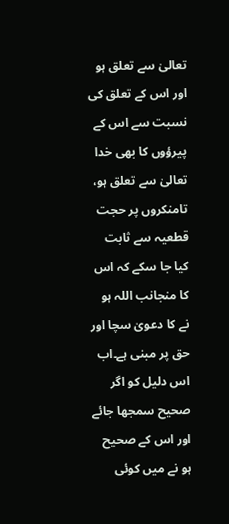تعالیٰ سے تعلق ہو اور اس کے تعلق کی نسبت سے اس کے پیرؤوں کا بھی خدا تعالیٰ سے تعلق ہو، تامنکروں پر حجت قطعیہ سے ثابت کیا جا سکے کہ اس کا منجانب اللہ ہو نے کا دعویٰ سچا اور حق پر مبنی ہے۔اب اس دلیل کو اگر صحیح سمجھا جائے اور اس کے صحیح ہو نے میں کوئی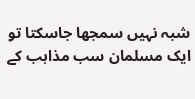شبہ نہیں سمجھا جاسکتا تو ایک مسلمان سب مذاہب کے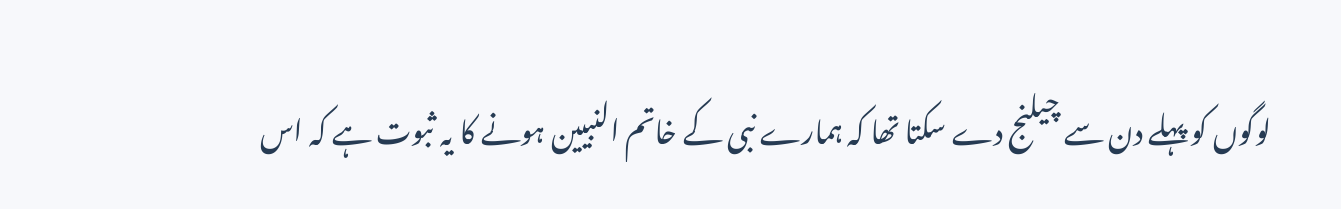لوگوں کو پہلے دن سے چیلنج دے سکتا تھا کہ ہمارے نبی کے خاتم النبیین ہونے کا یہ ثبوت ہے کہ اس